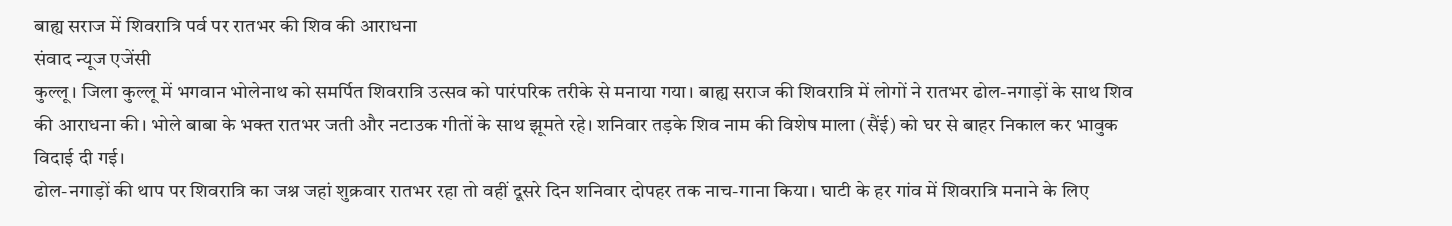बाह्य सराज में शिवरात्रि पर्व पर रातभर की शिव की आराधना
संवाद न्यूज एजेंसी
कुल्लू। जिला कुल्लू में भगवान भोलेनाथ को समर्पित शिवरात्रि उत्सव को पारंपरिक तरीके से मनाया गया। बाह्य सराज की शिवरात्रि में लोगों ने रातभर ढोल-नगाड़ों के साथ शिव की आराधना की। भोले बाबा के भक्त रातभर जती और नटाउक गीतों के साथ झूमते रहे। शनिवार तड़के शिव नाम की विशेष माला (सैंई) को घर से बाहर निकाल कर भावुक विदाई दी गई।
ढोल-नगाड़ों की थाप पर शिवरात्रि का जश्न जहां शुक्रवार रातभर रहा तो वहीं दूसरे दिन शनिवार दोपहर तक नाच-गाना किया। घाटी के हर गांव में शिवरात्रि मनाने के लिए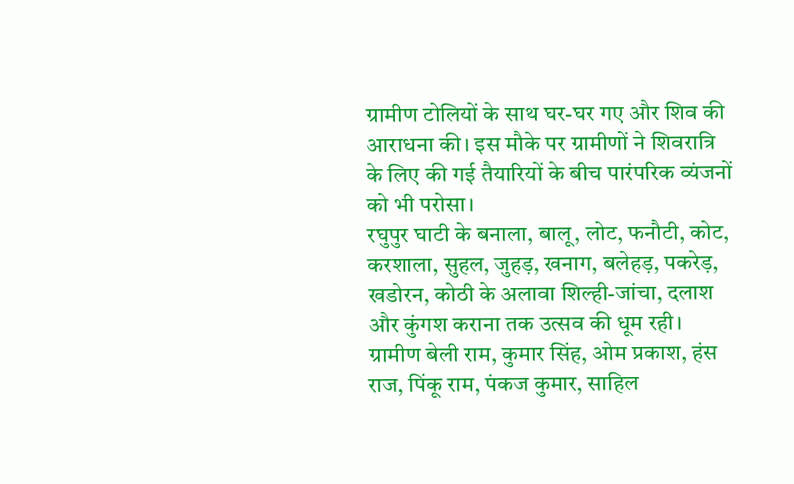ग्रामीण टोलियों के साथ घर-घर गए और शिव की आराधना की। इस मौके पर ग्रामीणों ने शिवरात्रि के लिए की गई तैयारियों के बीच पारंपरिक व्यंजनों को भी परोसा।
रघुपुर घाटी के बनाला, बालू, लोट, फनौटी, कोट, करशाला, सुहल, जुहड़, खनाग, बलेहड़, पकरेड़, खडोरन, कोठी के अलावा शिल्ही-जांचा, दलाश और कुंगश कराना तक उत्सव की धूम रही। ग्रामीण बेली राम, कुमार सिंह, ओम प्रकाश, हंस राज, पिंकू राम, पंकज कुमार, साहिल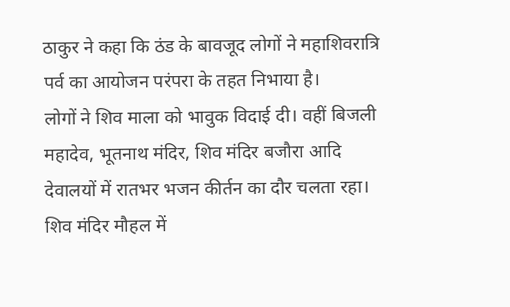ठाकुर ने कहा कि ठंड के बावजूद लोगों ने महाशिवरात्रि पर्व का आयोजन परंपरा के तहत निभाया है।
लोगों ने शिव माला को भावुक विदाई दी। वहीं बिजली महादेव, भूतनाथ मंदिर, शिव मंदिर बजौरा आदि देवालयों में रातभर भजन कीर्तन का दौर चलता रहा। शिव मंदिर मौहल में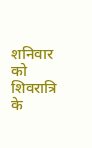शनिवार को शिवरात्रि के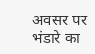अवसर पर भंडारे का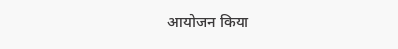आयोजन किया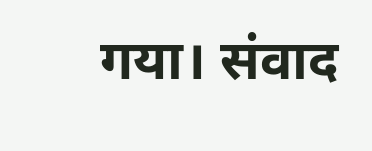गया। संवाद